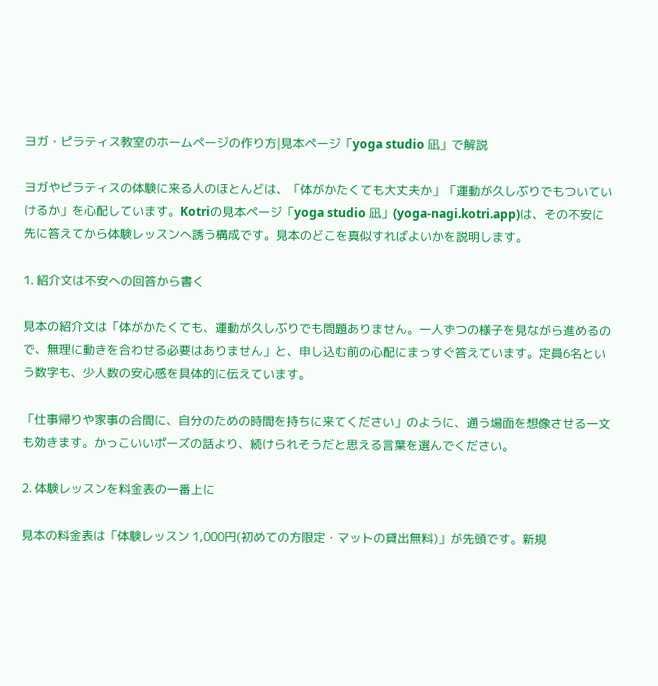ヨガ・ピラティス教室のホームページの作り方|見本ページ「yoga studio 凪」で解説

ヨガやピラティスの体験に来る人のほとんどは、「体がかたくても大丈夫か」「運動が久しぶりでもついていけるか」を心配しています。Kotriの見本ページ「yoga studio 凪」(yoga-nagi.kotri.app)は、その不安に先に答えてから体験レッスンへ誘う構成です。見本のどこを真似すればよいかを説明します。

1. 紹介文は不安への回答から書く

見本の紹介文は「体がかたくても、運動が久しぶりでも問題ありません。一人ずつの様子を見ながら進めるので、無理に動きを合わせる必要はありません」と、申し込む前の心配にまっすぐ答えています。定員6名という数字も、少人数の安心感を具体的に伝えています。

「仕事帰りや家事の合間に、自分のための時間を持ちに来てください」のように、通う場面を想像させる一文も効きます。かっこいいポーズの話より、続けられそうだと思える言葉を選んでください。

2. 体験レッスンを料金表の一番上に

見本の料金表は「体験レッスン 1,000円(初めての方限定・マットの貸出無料)」が先頭です。新規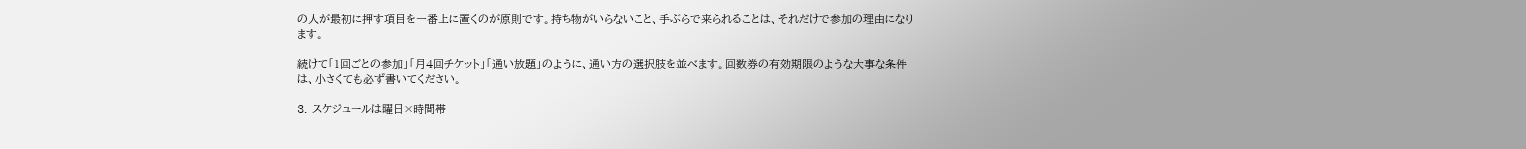の人が最初に押す項目を一番上に置くのが原則です。持ち物がいらないこと、手ぶらで来られることは、それだけで参加の理由になります。

続けて「1回ごとの参加」「月4回チケット」「通い放題」のように、通い方の選択肢を並べます。回数券の有効期限のような大事な条件は、小さくても必ず書いてください。

3. スケジュールは曜日×時間帯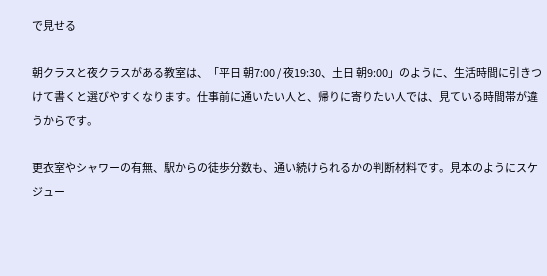で見せる

朝クラスと夜クラスがある教室は、「平日 朝7:00 / 夜19:30、土日 朝9:00」のように、生活時間に引きつけて書くと選びやすくなります。仕事前に通いたい人と、帰りに寄りたい人では、見ている時間帯が違うからです。

更衣室やシャワーの有無、駅からの徒歩分数も、通い続けられるかの判断材料です。見本のようにスケジュー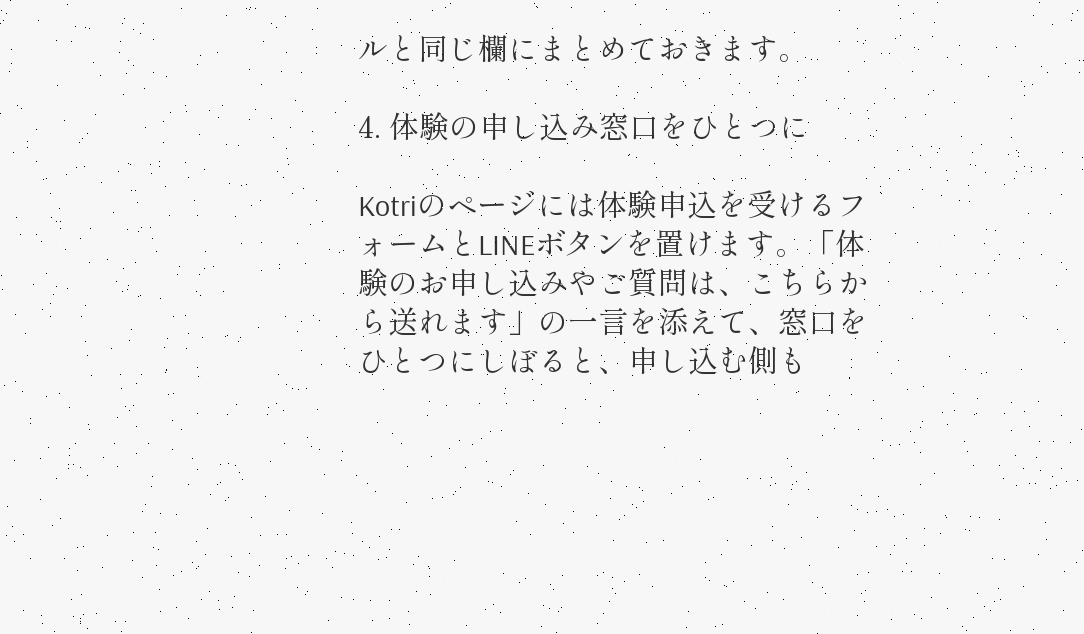ルと同じ欄にまとめておきます。

4. 体験の申し込み窓口をひとつに

Kotriのページには体験申込を受けるフォームとLINEボタンを置けます。「体験のお申し込みやご質問は、こちらから送れます」の一言を添えて、窓口をひとつにしぼると、申し込む側も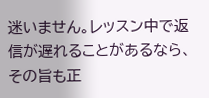迷いません。レッスン中で返信が遅れることがあるなら、その旨も正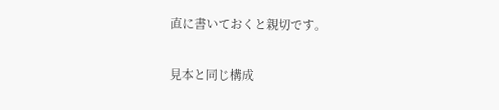直に書いておくと親切です。

見本と同じ構成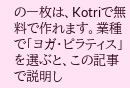の一枚は、Kotriで無料で作れます。業種で「ヨガ・ピラティス」を選ぶと、この記事で説明し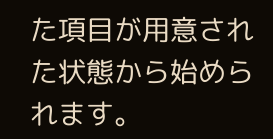た項目が用意された状態から始められます。